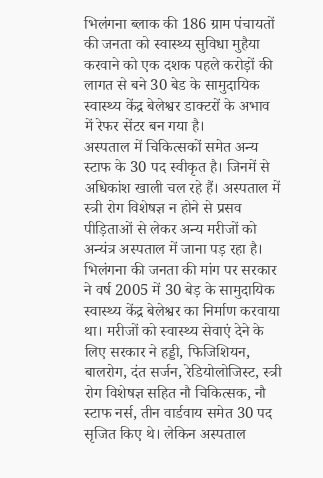भिलंगना ब्लाक की 186 ग्राम पंचायतों की जनता को स्वास्थ्य सुविधा मुहैया करवाने को एक दशक पहले करोड़ों की लागत से बने 30 बेड के सामुदायिक स्वास्थ्य केंद्र बेलेश्वर डाक्टरों के अभाव में रेफर सेंटर बन गया है।
अस्पताल में चिकित्सकों समेत अन्य स्टाफ के 30 पद स्वीकृत है। जिनमें से अधिकांश खाली चल रहे हैं। अस्पताल में स्त्री रोग विशेषज्ञ न होने से प्रसव पीड़िताओं से लेकर अन्य मरीजों को अन्यंत्र अस्पताल में जाना पड़ रहा है।
भिलंगना की जनता की मांग पर सरकार ने वर्ष 2005 में 30 बेड़ के सामुदायिक स्वास्थ्य केंद्र बेलेश्वर का निर्माण करवाया था। मरीजों को स्वास्थ्य सेवाएं देने के लिए सरकार ने हड्डी, फिजिशियन, बालरोग, दंत सर्जन, रेडियोलोजिस्ट, स्त्री रोग विशेषज्ञ सहित नौ चिकित्सक, नौ स्टाफ नर्स, तीन वार्डवाय समेत 30 पद सृजित किए थे। लेकिन अस्पताल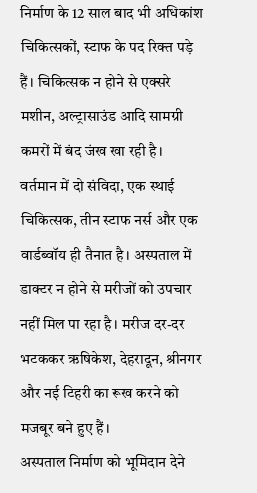निर्माण के 12 साल बाद भी अधिकांश चिकित्सकों, स्टाफ के पद रिक्त पड़े हैं। चिकित्सक न होने से एक्सरे मशीन, अल्ट्रासाउंड आदि सामग्री कमरों में बंद जंख खा रही है।
वर्तमान में दो संविदा, एक स्थाई चिकित्सक, तीन स्टाफ नर्स और एक वार्डब्वॉय ही तैनात है। अस्पताल में डाक्टर न होने से मरीजों को उपचार नहीं मिल पा रहा है। मरीज दर-दर भटककर ऋषिकेश, देहरादून, श्रीनगर और नई टिहरी का रूख करने को मजबूर बने हुए हैं।
अस्पताल निर्माण को भूमिदान देने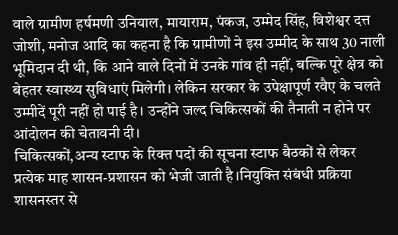वाले ग्रामीण हर्षमणी उनियाल, मायाराम, पंकज, उम्मेद सिंह, विशेश्वर दत्त जोशी, मनोज आदि का कहना है कि ग्रामीणों ने इस उम्मीद के साथ 30 नाली भूमिदान दी थी, कि आने वाले दिनों में उनके गांव ही नहीं, बल्कि पूरे क्षेत्र को बेहतर स्वास्थ्य सुविधाएं मिलेगी। लेकिन सरकार के उपेक्षापूर्ण रवैए के चलते उम्मीदें पूरी नहीं हो पाई है। उन्होंने जल्द चिकित्सकों की तैनाती न होने पर आंदोलन की चेतावनी दी।
चिकित्सकों,अन्य स्टाफ के रिक्त पदों की सूचना स्टाफ बैठकों से लेकर प्रत्येक माह शासन-प्रशासन को भेजी जाती है।नियुक्ति संबंधी प्रक्रिया शासनस्तर से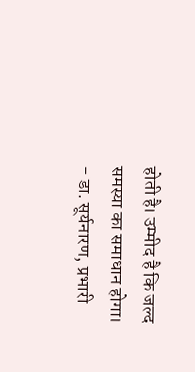होती है। उम्मीद है कि जल्द समस्या का समाधान होगा।
- डा. सूर्यनारण, प्रभारी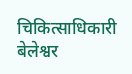चिकित्साधिकारी बेलेश्वर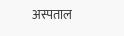अस्पताल